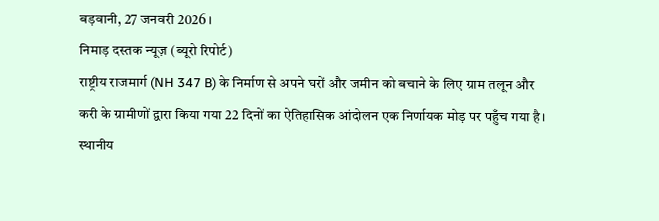बड़वानी, 27 जनवरी 2026।
निमाड़ दस्तक न्यूज़ (ब्यूरो रिपोर्ट)
राष्ट्रीय राजमार्ग (NH 347 B) के निर्माण से अपने घरों और जमीन को बचाने के लिए ग्राम तलून और करी के ग्रामीणों द्वारा किया गया 22 दिनों का ऐतिहासिक आंदोलन एक निर्णायक मोड़ पर पहुँच गया है। स्थानीय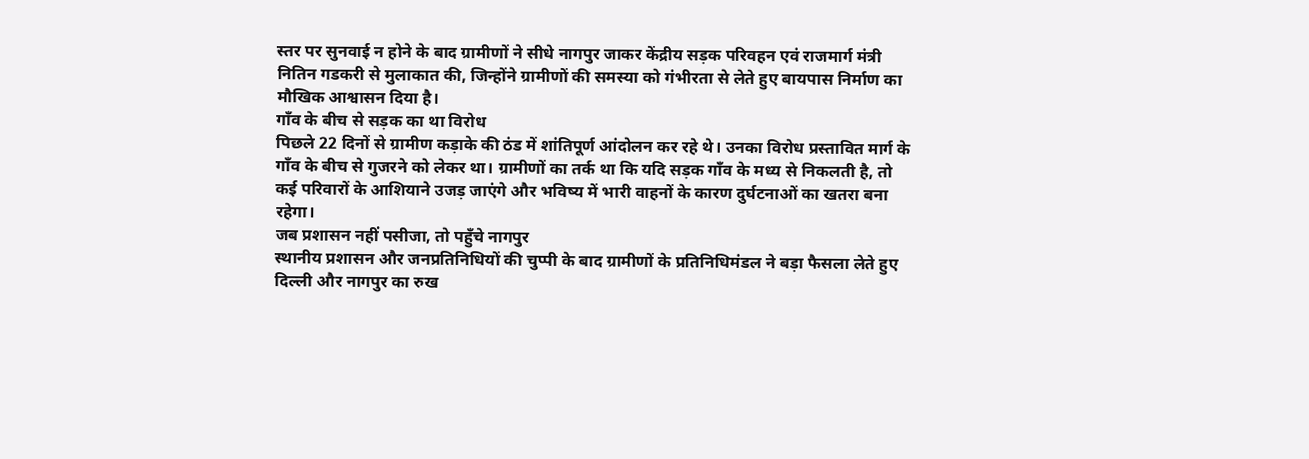स्तर पर सुनवाई न होने के बाद ग्रामीणों ने सीधे नागपुर जाकर केंद्रीय सड़क परिवहन एवं राजमार्ग मंत्री नितिन गडकरी से मुलाकात की, जिन्होंने ग्रामीणों की समस्या को गंभीरता से लेते हुए बायपास निर्माण का मौखिक आश्वासन दिया है।
गाँव के बीच से सड़क का था विरोध
पिछले 22 दिनों से ग्रामीण कड़ाके की ठंड में शांतिपूर्ण आंदोलन कर रहे थे। उनका विरोध प्रस्तावित मार्ग के गाँव के बीच से गुजरने को लेकर था। ग्रामीणों का तर्क था कि यदि सड़क गाँव के मध्य से निकलती है, तो कई परिवारों के आशियाने उजड़ जाएंगे और भविष्य में भारी वाहनों के कारण दुर्घटनाओं का खतरा बना रहेगा।
जब प्रशासन नहीं पसीजा, तो पहुँचे नागपुर
स्थानीय प्रशासन और जनप्रतिनिधियों की चुप्पी के बाद ग्रामीणों के प्रतिनिधिमंडल ने बड़ा फैसला लेते हुए दिल्ली और नागपुर का रुख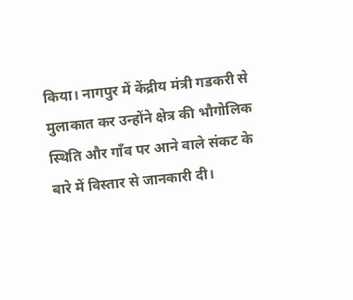किया। नागपुर में केंद्रीय मंत्री गडकरी से मुलाकात कर उन्होंने क्षेत्र की भौगोलिक स्थिति और गाँव पर आने वाले संकट के बारे में विस्तार से जानकारी दी।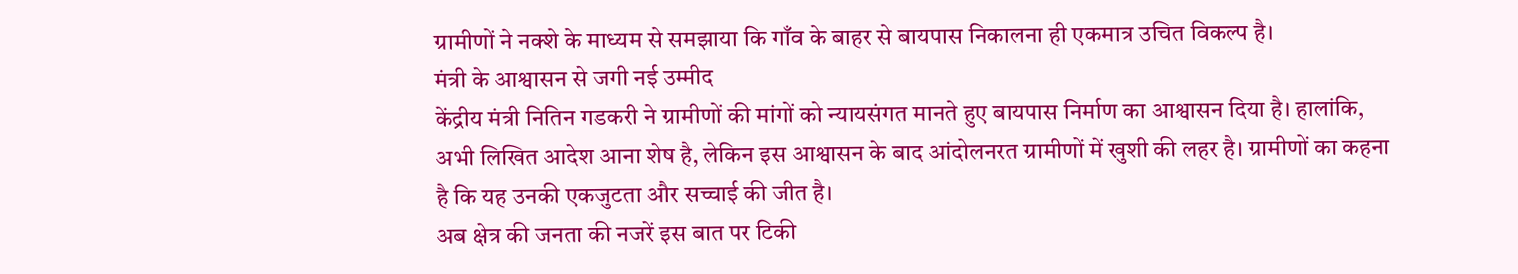ग्रामीणों ने नक्शे के माध्यम से समझाया कि गाँव के बाहर से बायपास निकालना ही एकमात्र उचित विकल्प है।
मंत्री के आश्वासन से जगी नई उम्मीद
केंद्रीय मंत्री नितिन गडकरी ने ग्रामीणों की मांगों को न्यायसंगत मानते हुए बायपास निर्माण का आश्वासन दिया है। हालांकि, अभी लिखित आदेश आना शेष है, लेकिन इस आश्वासन के बाद आंदोलनरत ग्रामीणों में खुशी की लहर है। ग्रामीणों का कहना है कि यह उनकी एकजुटता और सच्चाई की जीत है।
अब क्षेत्र की जनता की नजरें इस बात पर टिकी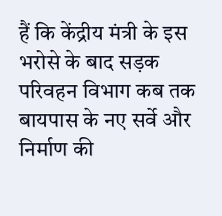हैं कि केंद्रीय मंत्री के इस भरोसे के बाद सड़क परिवहन विभाग कब तक बायपास के नए सर्वे और निर्माण की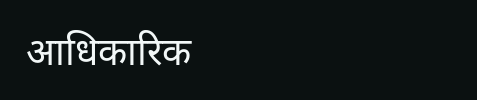आधिकारिक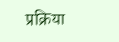प्रक्रिया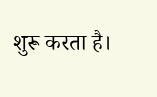शुरू करता है।